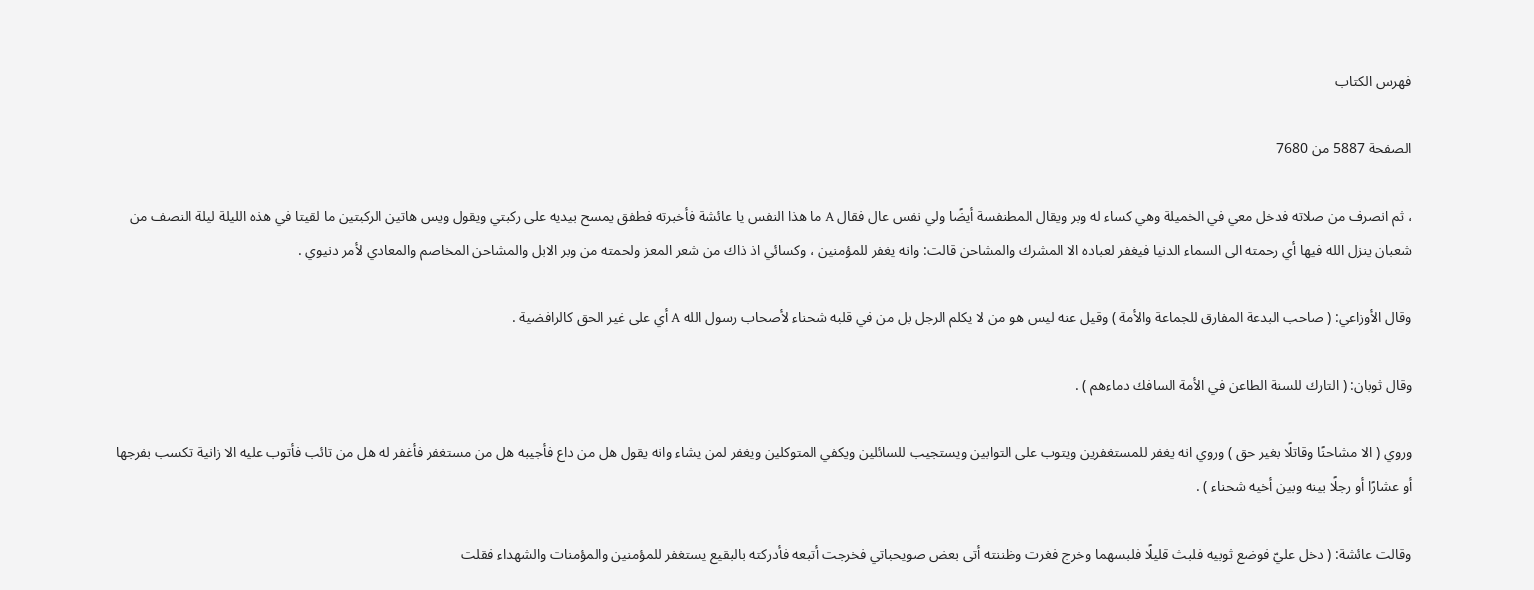فهرس الكتاب

الصفحة 5887 من 7680

، ثم انصرف من صلاته فدخل معي في الخميلة وهي كساء له وبر ويقال المطنفسة أيضًا ولي نفس عال فقال A ما هذا النفس يا عائشة فأخبرته فطفق يمسح بيديه على ركبتي ويقول ويس هاتين الركبتين ما لقيتا في هذه الليلة ليلة النصف من شعبان ينزل الله فيها أي رحمته الى السماء الدنيا فيغفر لعباده الا المشرك والمشاحن قالت: وانه يغفر للمؤمنين ، وكسائي اذ ذاك من شعر المعز ولحمته من وبر الابل والمشاحن المخاصم والمعادي لأمر دنيوي .

وقال الأوزاعي: ( صاحب البدعة المفارق للجماعة والأمة ) وقيل عنه ليس هو من لا يكلم الرجل بل من في قلبه شحناء لأصحاب رسول الله A أي على غير الحق كالرافضية .

وقال ثوبان: ( التارك للسنة الطاعن في الأمة السافك دماءهم ) .

وروي ( الا مشاحنًا وقاتلًا بغير حق ) وروي انه يغفر للمستغفرين ويتوب على التوابين ويستجيب للسائلين ويكفي المتوكلين ويغفر لمن يشاء وانه يقول هل من داع فأجيبه هل من مستغفر فأغفر له هل من تائب فأتوب عليه الا زانية تكسب بفرجها أو عشارًا أو رجلًا بينه وبين أخيه شحناء ) .

وقالت عائشة: ( دخل عليّ فوضع ثوبيه فلبث قليلًا فلبسهما وخرج فغرت وظننته أتى بعض صويحباتي فخرجت أتبعه فأدركته بالبقيع يستغفر للمؤمنين والمؤمنات والشهداء فقلت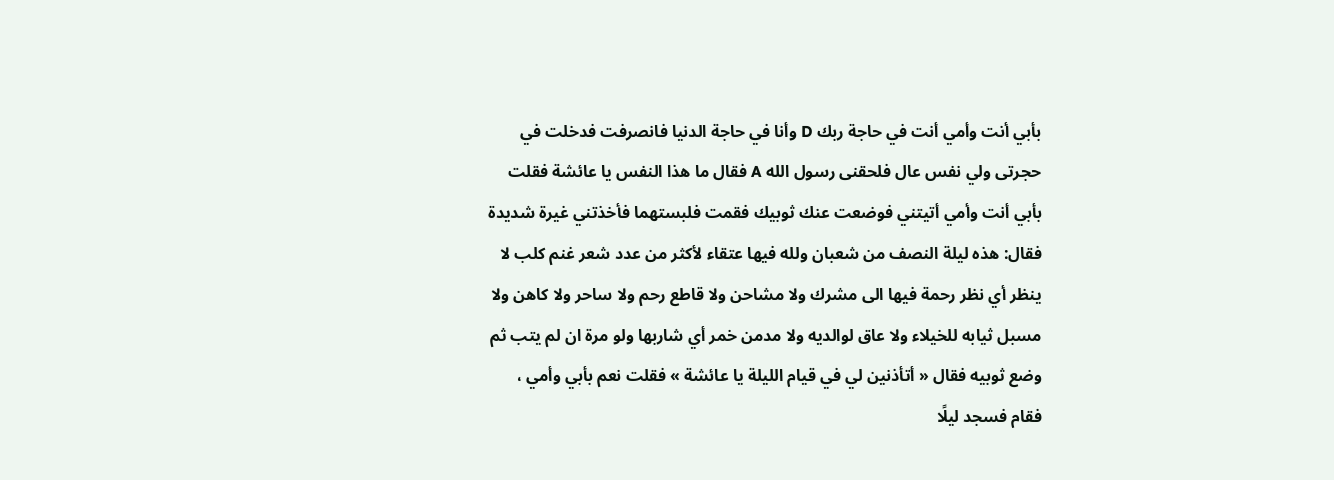بأبي أنت وأمي أنت في حاجة ربك D وأنا في حاجة الدنيا فانصرفت فدخلت في حجرتى ولي نفس عال فلحقنى رسول الله A فقال ما هذا النفس يا عائشة فقلت بأبي أنت وأمي أتيتني فوضعت عنك ثوبيك فقمت فلبستهما فأخذتني غيرة شديدة فقال: هذه ليلة النصف من شعبان ولله فيها عتقاء لأكثر من عدد شعر غنم كلب لا ينظر أي نظر رحمة فيها الى مشرك ولا مشاحن ولا قاطع رحم ولا ساحر ولا كاهن ولا مسبل ثيابه للخيلاء ولا عاق لوالديه ولا مدمن خمر أي شاربها ولو مرة ان لم يتب ثم وضع ثوبيه فقال « أتأذنين لي في قيام الليلة يا عائشة » فقلت نعم بأبي وأمي ، فقام فسجد ليلًا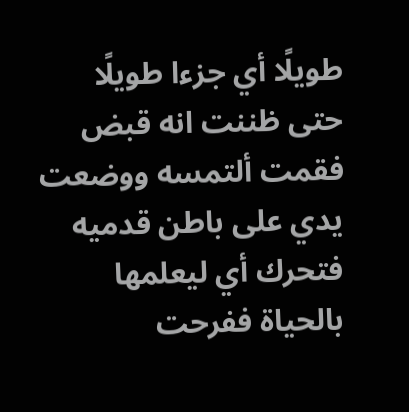طويلًا أي جزءا طويلًا حتى ظننت انه قبض فقمت ألتمسه ووضعت يدي على باطن قدميه فتحرك أي ليعلمها بالحياة ففرحت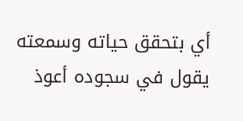أي بتحقق حياته وسمعته يقول في سجوده أعوذ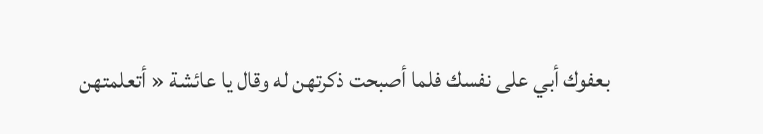بعفوك أبي على نفسك فلما أصبحت ذكرتهن له وقال يا عائشة « أتعلمتهن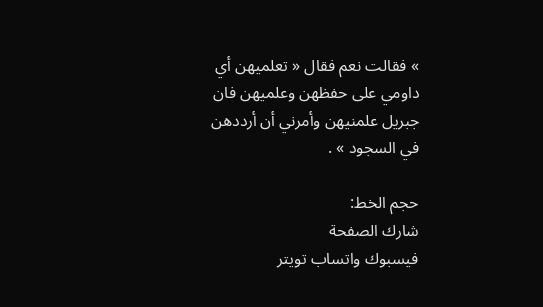» فقالت نعم فقال « تعلميهن أي داومي على حفظهن وعلميهن فان جبريل علمنيهن وأمرني أن أرددهن في السجود » .

حجم الخط:
شارك الصفحة
فيسبوك واتساب تويتر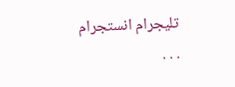تليجرام انستجرام
. . .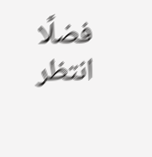فضلًا انتظر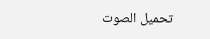تحميل الصوت